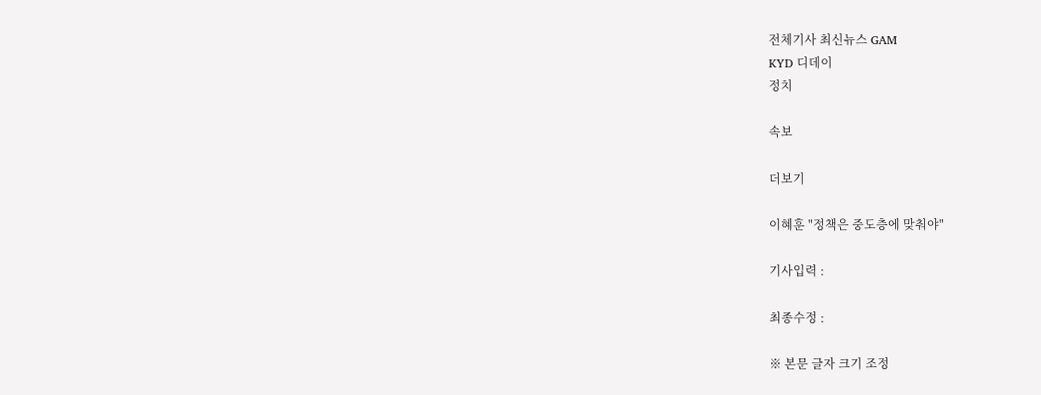전체기사 최신뉴스 GAM
KYD 디데이
정치

속보

더보기

이혜훈 "정책은 중도층에 맞춰야"

기사입력 :

최종수정 :

※ 본문 글자 크기 조정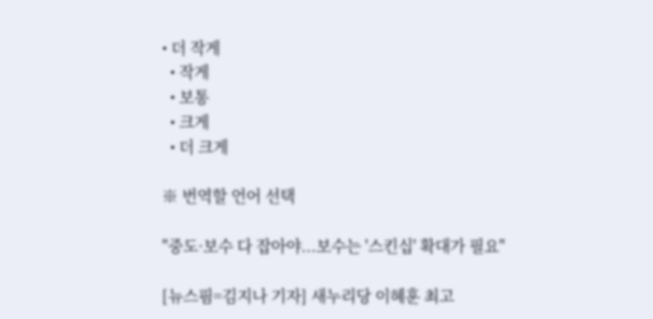• 더 작게
  • 작게
  • 보통
  • 크게
  • 더 크게

※ 번역할 언어 선택

"중도·보수 다 잡아야...보수는 '스킨십' 확대가 필요"

[뉴스핌=김지나 기자] 새누리당 이혜훈 최고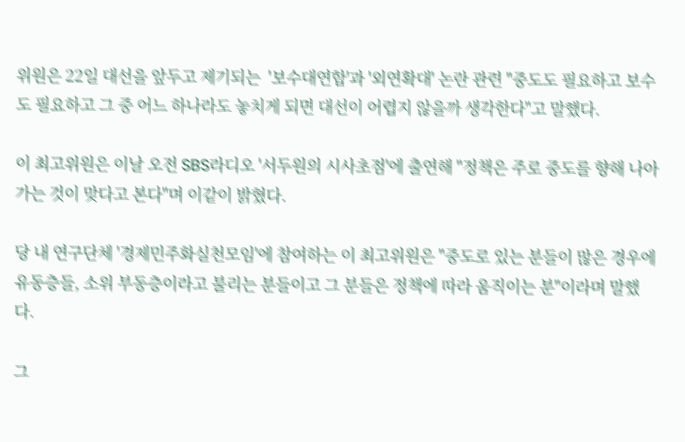위원은 22일 대선을 앞두고 제기되는  '보수대연합'과 '외연확대' 논란 관련 "중도도 필요하고 보수도 필요하고 그 중 어느 하나라도 놓치게 되면 대선이 어렵지 않을까 생각한다"고 말했다.

이 최고위원은 이날 오전 SBS라디오 '서두원의 시사초점'에 출연해 "정책은 주로 중도를 향해 나아가는 것이 맞다고 본다"며 이같이 밝혔다.

당 내 연구단체 '경제민주화실천모임'에 참여하는 이 최고위원은 "중도로 있는 분들이 많은 경우에 유동층들, 소위 부동층이라고 불리는 분들이고 그 분들은 정책에 따라 움직이는 분"이라며 말했다.

그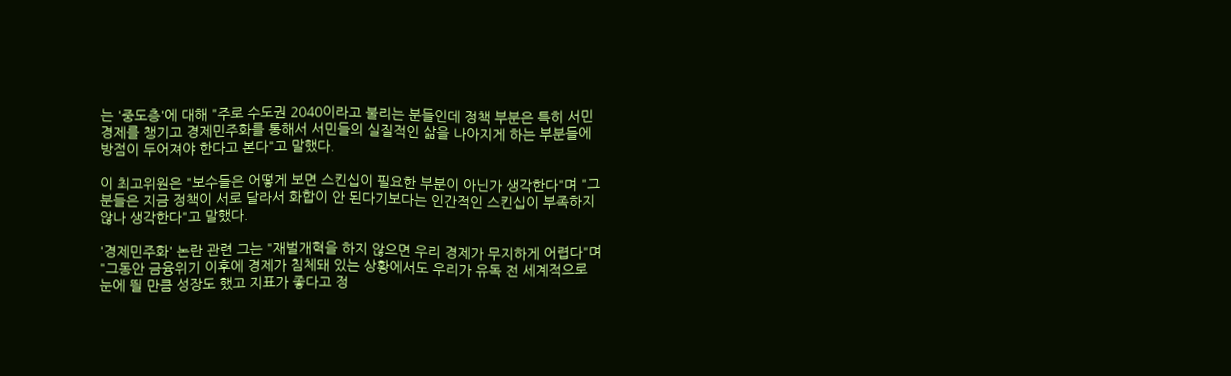는 '중도층'에 대해 "주로 수도권 2040이라고 불리는 분들인데 정책 부분은 특히 서민경제를 챙기고 경제민주화를 통해서 서민들의 실질적인 삶을 나아지게 하는 부분들에 방점이 두어져야 한다고 본다"고 말했다.

이 최고위원은 "보수들은 어떻게 보면 스킨십이 필요한 부분이 아닌가 생각한다"며 "그 분들은 지금 정책이 서로 달라서 화합이 안 된다기보다는 인간적인 스킨십이 부족하지 않나 생각한다"고 말했다.

'경제민주화' 논란 관련 그는 "재벌개혁을 하지 않으면 우리 경제가 무지하게 어렵다"며 "그동안 금융위기 이후에 경제가 침체돼 있는 상황에서도 우리가 유독 전 세계적으로 눈에 띌 만큼 성장도 했고 지표가 좋다고 정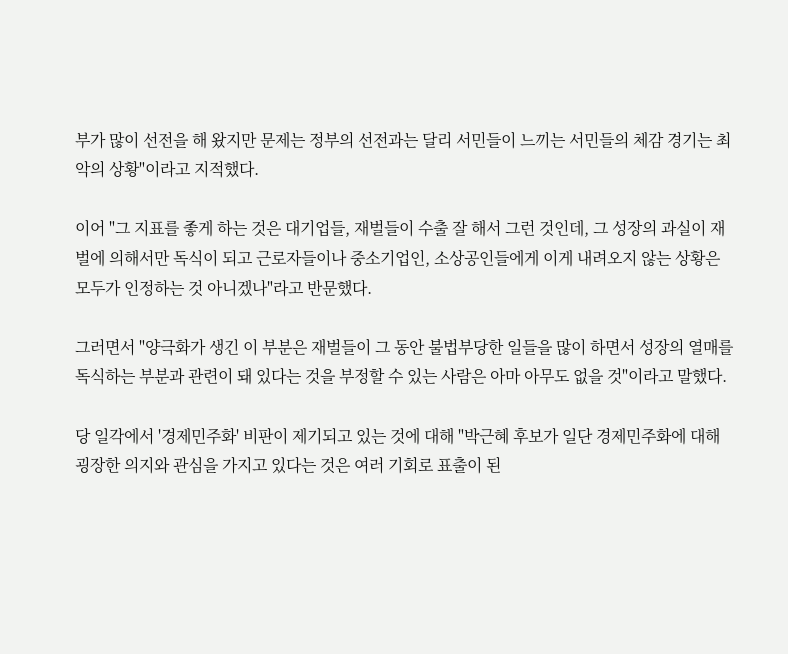부가 많이 선전을 해 왔지만 문제는 정부의 선전과는 달리 서민들이 느끼는 서민들의 체감 경기는 최악의 상황"이라고 지적했다.

이어 "그 지표를 좋게 하는 것은 대기업들, 재벌들이 수출 잘 해서 그런 것인데, 그 성장의 과실이 재벌에 의해서만 독식이 되고 근로자들이나 중소기업인, 소상공인들에게 이게 내려오지 않는 상황은 모두가 인정하는 것 아니겠나"라고 반문했다.

그러면서 "양극화가 생긴 이 부분은 재벌들이 그 동안 불법부당한 일들을 많이 하면서 성장의 열매를 독식하는 부분과 관련이 돼 있다는 것을 부정할 수 있는 사람은 아마 아무도 없을 것"이라고 말했다.

당 일각에서 '경제민주화' 비판이 제기되고 있는 것에 대해 "박근혜 후보가 일단 경제민주화에 대해 굉장한 의지와 관심을 가지고 있다는 것은 여러 기회로 표출이 된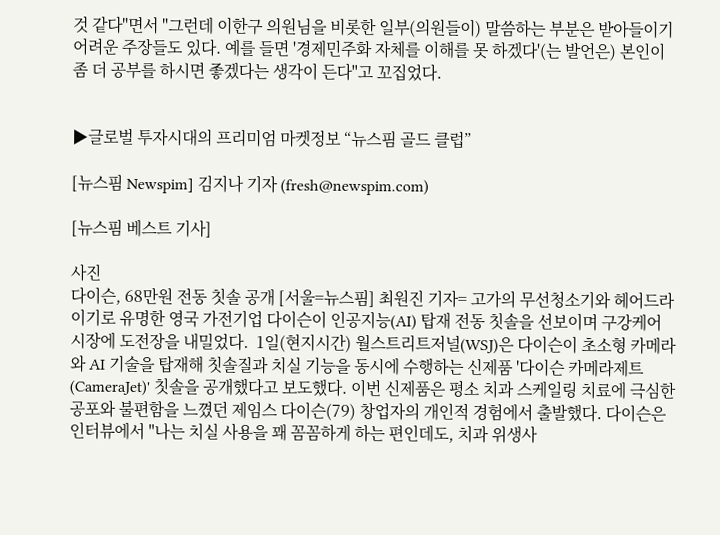것 같다"면서 "그런데 이한구 의원님을 비롯한 일부(의원들이) 말씀하는 부분은 받아들이기 어려운 주장들도 있다. 예를 들면 '경제민주화 자체를 이해를 못 하겠다'(는 발언은) 본인이 좀 더 공부를 하시면 좋겠다는 생각이 든다"고 꼬집었다.


▶글로벌 투자시대의 프리미엄 마켓정보 “뉴스핌 골드 클럽”

[뉴스핌 Newspim] 김지나 기자 (fresh@newspim.com)

[뉴스핌 베스트 기사]

사진
다이슨, 68만원 전동 칫솔 공개 [서울=뉴스핌] 최원진 기자= 고가의 무선청소기와 헤어드라이기로 유명한 영국 가전기업 다이슨이 인공지능(AI) 탑재 전동 칫솔을 선보이며 구강케어 시장에 도전장을 내밀었다.  1일(현지시간) 월스트리트저널(WSJ)은 다이슨이 초소형 카메라와 AI 기술을 탑재해 칫솔질과 치실 기능을 동시에 수행하는 신제품 '다이슨 카메라제트(CameraJet)' 칫솔을 공개했다고 보도했다. 이번 신제품은 평소 치과 스케일링 치료에 극심한 공포와 불편함을 느꼈던 제임스 다이슨(79) 창업자의 개인적 경험에서 출발했다. 다이슨은 인터뷰에서 "나는 치실 사용을 꽤 꼼꼼하게 하는 편인데도, 치과 위생사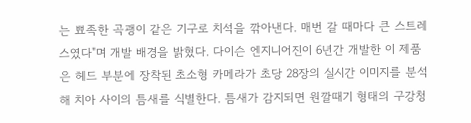는 뾰족한 곡괭이 같은 기구로 치석을 깎아낸다. 매번 갈 때마다 큰 스트레스였다"며 개발 배경을 밝혔다. 다이슨 엔지니어진이 6년간 개발한 이 제품은 헤드 부분에 장착된 초소형 카메라가 초당 28장의 실시간 이미지를 분석해 치아 사이의 틈새를 식별한다. 틈새가 감지되면 원깔때기 형태의 구강청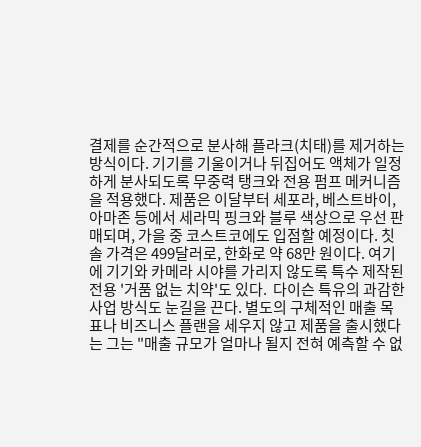결제를 순간적으로 분사해 플라크(치태)를 제거하는 방식이다. 기기를 기울이거나 뒤집어도 액체가 일정하게 분사되도록 무중력 탱크와 전용 펌프 메커니즘을 적용했다. 제품은 이달부터 세포라, 베스트바이, 아마존 등에서 세라믹 핑크와 블루 색상으로 우선 판매되며, 가을 중 코스트코에도 입점할 예정이다. 칫솔 가격은 499달러로, 한화로 약 68만 원이다. 여기에 기기와 카메라 시야를 가리지 않도록 특수 제작된 전용 '거품 없는 치약'도 있다.  다이슨 특유의 과감한 사업 방식도 눈길을 끈다. 별도의 구체적인 매출 목표나 비즈니스 플랜을 세우지 않고 제품을 출시했다는 그는 "매출 규모가 얼마나 될지 전혀 예측할 수 없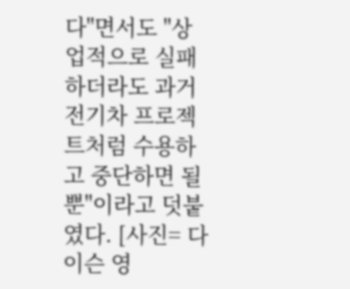다"면서도 "상업적으로 실패하더라도 과거 전기차 프로젝트처럼 수용하고 중단하면 될 뿐"이라고 덧붙였다. [사진= 다이슨 영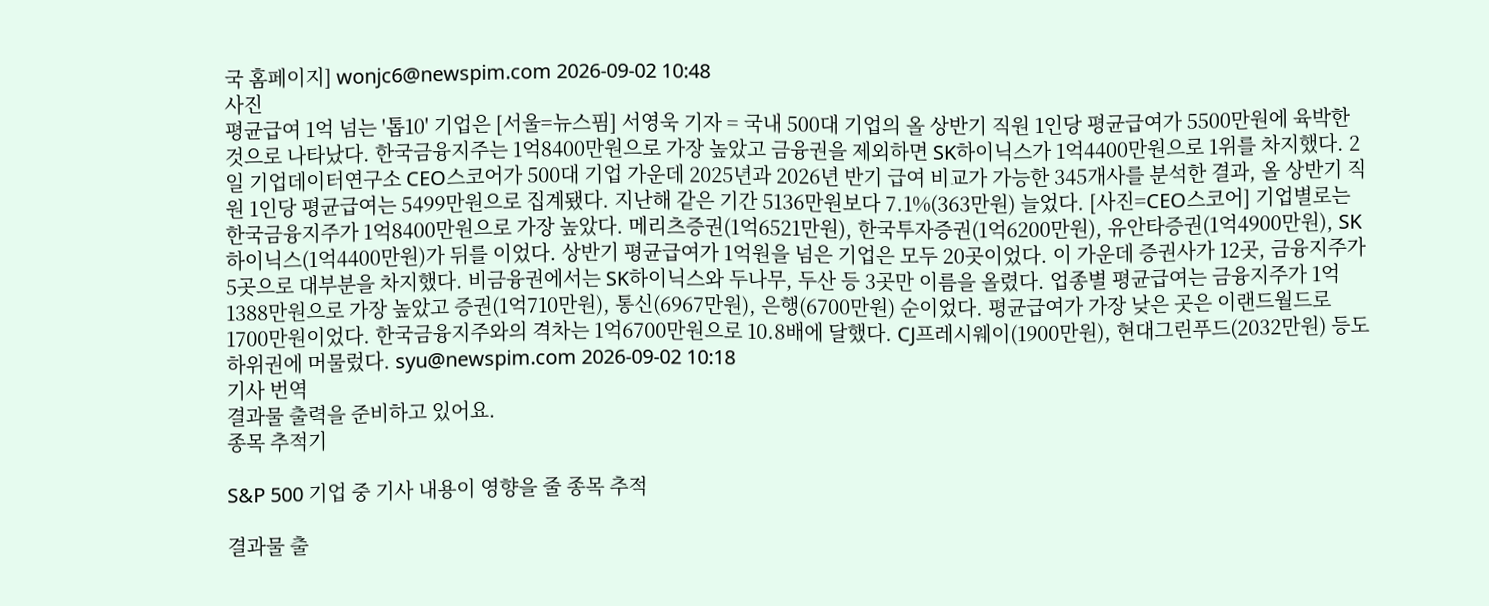국 홈페이지] wonjc6@newspim.com 2026-09-02 10:48
사진
평균급여 1억 넘는 '톱10' 기업은 [서울=뉴스핌] 서영욱 기자 = 국내 500대 기업의 올 상반기 직원 1인당 평균급여가 5500만원에 육박한 것으로 나타났다. 한국금융지주는 1억8400만원으로 가장 높았고 금융권을 제외하면 SK하이닉스가 1억4400만원으로 1위를 차지했다. 2일 기업데이터연구소 CEO스코어가 500대 기업 가운데 2025년과 2026년 반기 급여 비교가 가능한 345개사를 분석한 결과, 올 상반기 직원 1인당 평균급여는 5499만원으로 집계됐다. 지난해 같은 기간 5136만원보다 7.1%(363만원) 늘었다. [사진=CEO스코어] 기업별로는 한국금융지주가 1억8400만원으로 가장 높았다. 메리츠증권(1억6521만원), 한국투자증권(1억6200만원), 유안타증권(1억4900만원), SK하이닉스(1억4400만원)가 뒤를 이었다. 상반기 평균급여가 1억원을 넘은 기업은 모두 20곳이었다. 이 가운데 증권사가 12곳, 금융지주가 5곳으로 대부분을 차지했다. 비금융권에서는 SK하이닉스와 두나무, 두산 등 3곳만 이름을 올렸다. 업종별 평균급여는 금융지주가 1억1388만원으로 가장 높았고 증권(1억710만원), 통신(6967만원), 은행(6700만원) 순이었다. 평균급여가 가장 낮은 곳은 이랜드월드로 1700만원이었다. 한국금융지주와의 격차는 1억6700만원으로 10.8배에 달했다. CJ프레시웨이(1900만원), 현대그린푸드(2032만원) 등도 하위권에 머물렀다. syu@newspim.com 2026-09-02 10:18
기사 번역
결과물 출력을 준비하고 있어요.
종목 추적기

S&P 500 기업 중 기사 내용이 영향을 줄 종목 추적

결과물 출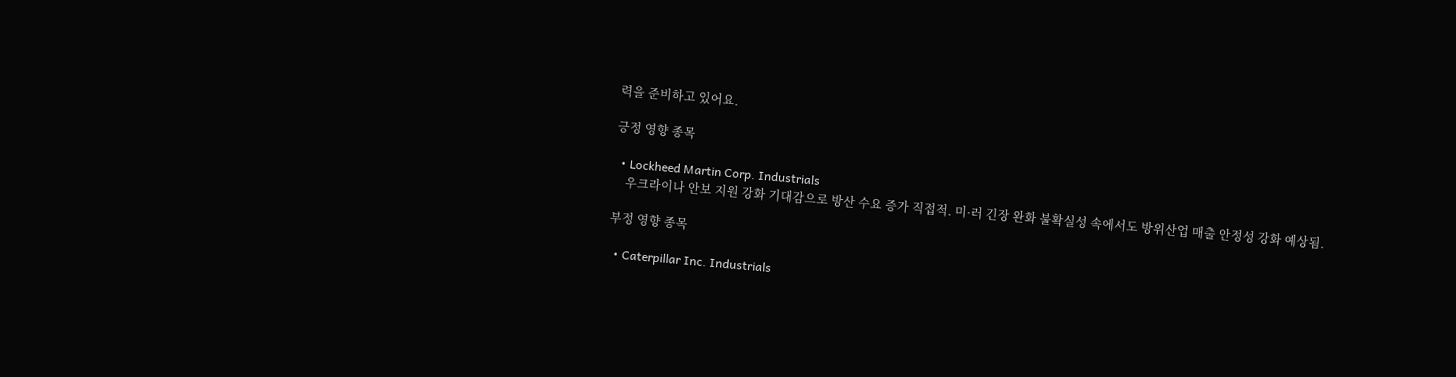력을 준비하고 있어요.

긍정 영향 종목

  • Lockheed Martin Corp. Industrials
    우크라이나 안보 지원 강화 기대감으로 방산 수요 증가 직접적. 미·러 긴장 완화 불확실성 속에서도 방위산업 매출 안정성 강화 예상됨.

부정 영향 종목

  • Caterpillar Inc. Industrials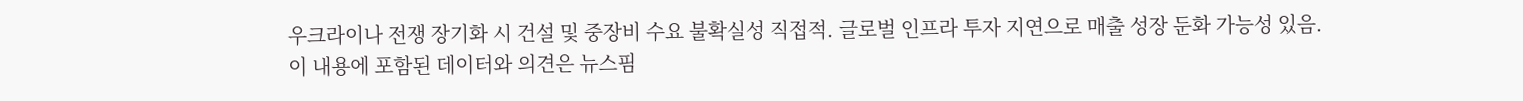우크라이나 전쟁 장기화 시 건설 및 중장비 수요 불확실성 직접적. 글로벌 인프라 투자 지연으로 매출 성장 둔화 가능성 있음.
이 내용에 포함된 데이터와 의견은 뉴스핌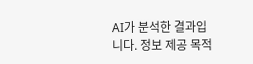AI가 분석한 결과입니다. 정보 제공 목적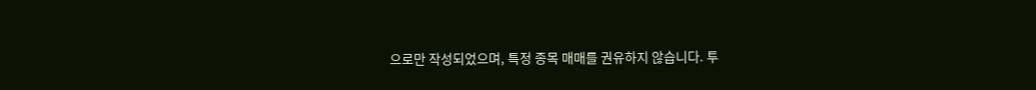으로만 작성되었으며, 특정 종목 매매를 권유하지 않습니다. 투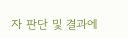자 판단 및 결과에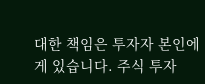대한 책임은 투자자 본인에게 있습니다. 주식 투자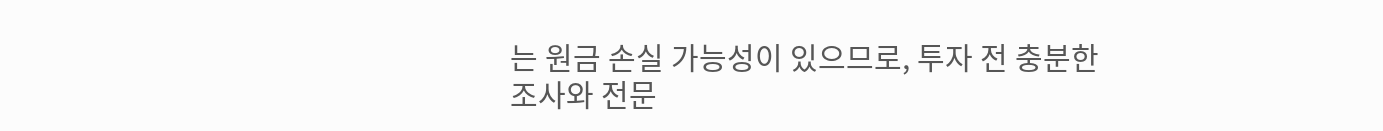는 원금 손실 가능성이 있으므로, 투자 전 충분한 조사와 전문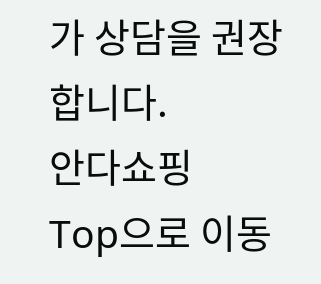가 상담을 권장합니다.
안다쇼핑
Top으로 이동